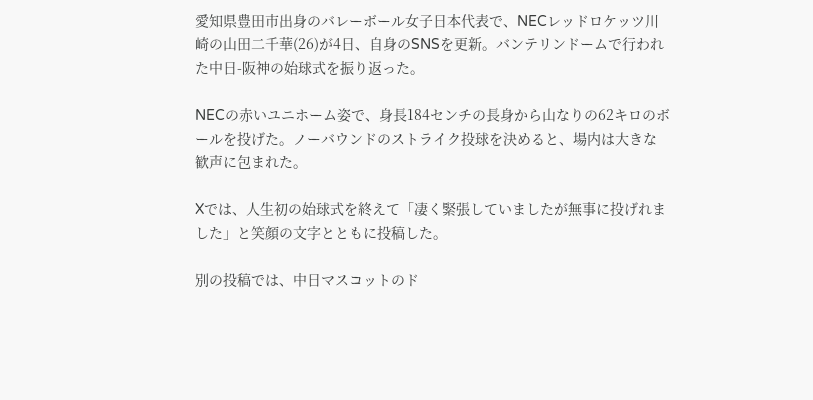愛知県豊田市出身のバレーボール女子日本代表で、NECレッドロケッツ川崎の山田二千華(26)が4日、自身のSNSを更新。バンテリンドームで行われた中日-阪神の始球式を振り返った。

NECの赤いユニホーム姿で、身長184センチの長身から山なりの62キロのボールを投げた。ノーバウンドのストライク投球を決めると、場内は大きな歓声に包まれた。

Xでは、人生初の始球式を終えて「凄く緊張していましたが無事に投げれました」と笑顔の文字とともに投稿した。

別の投稿では、中日マスコットのド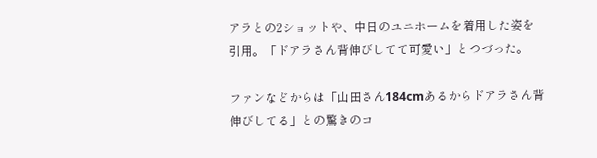アラとの2ショットや、中日のユニホームを着用した姿を引用。「ドアラさん背伸びしてて可愛い」とつづった。

ファンなどからは「山田さん184cmあるからドアラさん背伸びしてる」との驚きのコ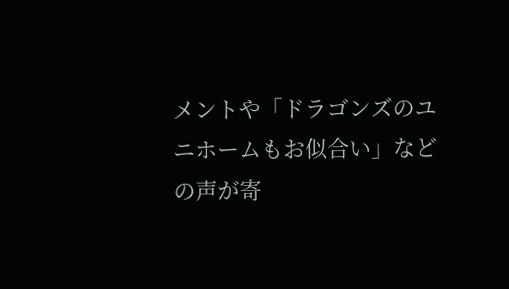メントや「ドラゴンズのユニホームもお似合い」などの声が寄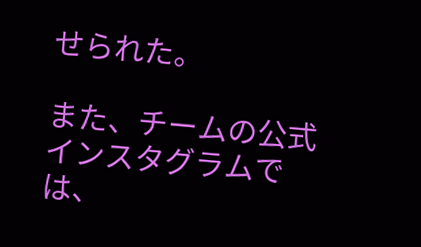せられた。

また、チームの公式インスタグラムでは、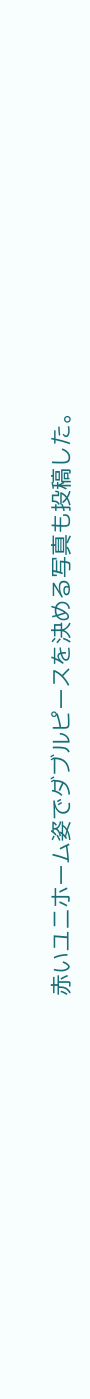赤いユニホーム姿でダブルピースを決める写真も投稿した。